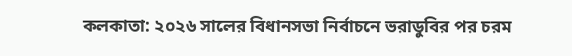কলকাতা: ২০২৬ সালের বিধানসভা নির্বাচনে ভরাডুবির পর চরম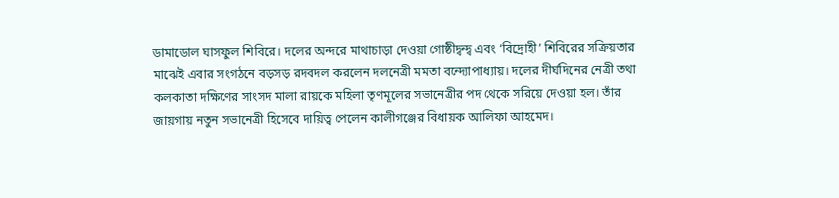ডামাডোল ঘাসফুল শিবিরে। দলের অন্দরে মাথাচাড়া দেওয়া গোষ্ঠীদ্বন্দ্ব এবং ‘বিদ্রোহী’ শিবিরের সক্রিয়তার মাঝেই এবার সংগঠনে বড়সড় রদবদল করলেন দলনেত্রী মমতা বন্দ্যোপাধ্যায়। দলের দীর্ঘদিনের নেত্রী তথা কলকাতা দক্ষিণের সাংসদ মালা রায়কে মহিলা তৃণমূলের সভানেত্রীর পদ থেকে সরিয়ে দেওয়া হল। তাঁর জায়গায় নতুন সভানেত্রী হিসেবে দায়িত্ব পেলেন কালীগঞ্জের বিধায়ক আলিফা আহমেদ।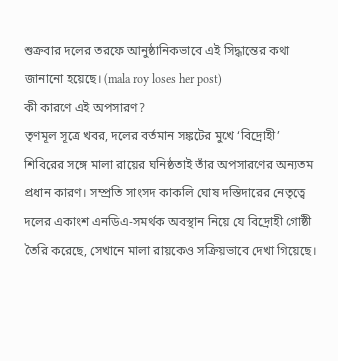শুক্রবার দলের তরফে আনুষ্ঠানিকভাবে এই সিদ্ধান্তের কথা জানানো হয়েছে। (mala roy loses her post)
কী কারণে এই অপসারণ?
তৃণমূল সূত্রে খবর, দলের বর্তমান সঙ্কটের মুখে ‘বিদ্রোহী’ শিবিরের সঙ্গে মালা রায়ের ঘনিষ্ঠতাই তাঁর অপসারণের অন্যতম প্রধান কারণ। সম্প্রতি সাংসদ কাকলি ঘোষ দস্তিদারের নেতৃত্বে দলের একাংশ এনডিএ-সমর্থক অবস্থান নিয়ে যে বিদ্রোহী গোষ্ঠী তৈরি করেছে, সেখানে মালা রায়কেও সক্রিয়ভাবে দেখা গিয়েছে।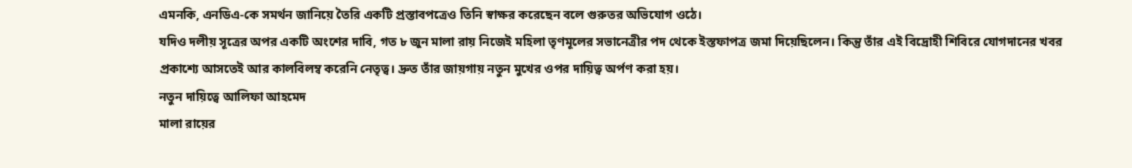এমনকি, এনডিএ-কে সমর্থন জানিয়ে তৈরি একটি প্রস্তাবপত্রেও তিনি স্বাক্ষর করেছেন বলে গুরুতর অভিযোগ ওঠে।
যদিও দলীয় সূত্রের অপর একটি অংশের দাবি, গত ৮ জুন মালা রায় নিজেই মহিলা তৃণমূলের সভানেত্রীর পদ থেকে ইস্তফাপত্র জমা দিয়েছিলেন। কিন্তু তাঁর এই বিদ্রোহী শিবিরে যোগদানের খবর প্রকাশ্যে আসতেই আর কালবিলম্ব করেনি নেতৃত্ব। দ্রুত তাঁর জায়গায় নতুন মুখের ওপর দায়িত্ব অর্পণ করা হয়।
নতুন দায়িত্বে আলিফা আহমেদ
মালা রায়ের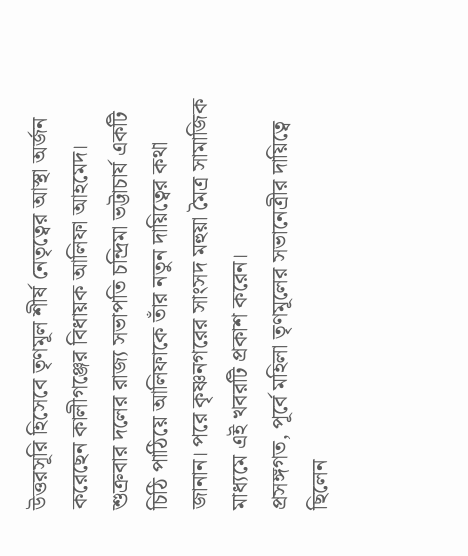উত্তরসূরি হিসেবে তৃণমূল শীর্ষ নেতৃত্বের আস্থা অর্জন করেছেন কালীগঞ্জের বিধায়ক আলিফা আহমেদ। শুক্রবার দলের রাজ্য সভাপতি চন্দ্রিমা ভট্টাচার্য একটি চিঠি পাঠিয়ে আলিফাকে তাঁর নতুন দায়িত্বের কথা জানান। পরে কৃষ্ণনগরের সাংসদ মহুয়া মৈত্র সামাজিক মাধ্যমে এই খবরটি প্রকাশ করেন।
প্রসঙ্গগত, পূর্বে মহিলা তৃণমূলের সভানেত্রীর দায়িত্বে ছিলেন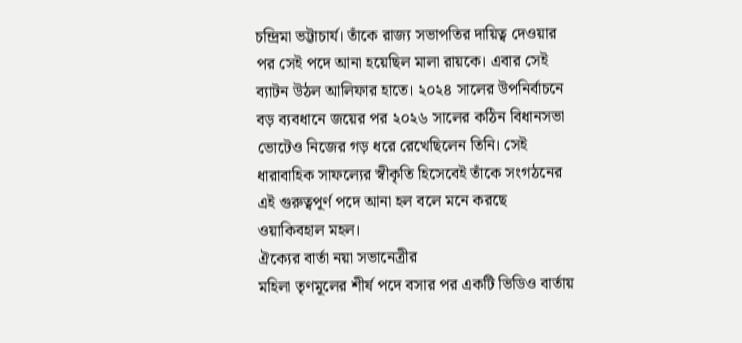চন্দ্রিমা ভট্টাচার্য। তাঁকে রাজ্য সভাপতির দায়িত্ব দেওয়ার পর সেই পদে আনা হয়েছিল মালা রায়কে। এবার সেই ব্যাটন উঠল আলিফার হাতে। ২০২৪ সালের উপনির্বাচনে বড় ব্যবধানে জয়ের পর ২০২৬ সালের কঠিন বিধানসভা ভোটেও নিজের গড় ধরে রেখেছিলেন তিনি। সেই ধারাবাহিক সাফল্যের স্বীকৃতি হিসেবেই তাঁকে সংগঠনের এই গুরুত্বপূর্ণ পদে আনা হল বলে মনে করছে ওয়াকিবহাল মহল।
ঐক্যের বার্তা নয়া সভানেত্রীর
মহিলা তৃণমূলের শীর্ষ পদে বসার পর একটি ভিডিও বার্তায়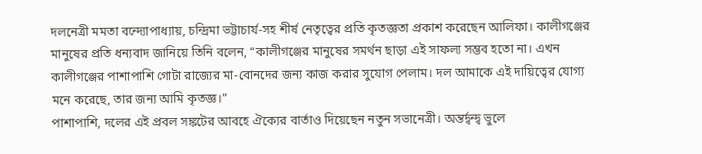দলনেত্রী মমতা বন্দ্যোপাধ্যায়, চন্দ্রিমা ভট্টাচার্য-সহ শীর্ষ নেতৃত্বের প্রতি কৃতজ্ঞতা প্রকাশ করেছেন আলিফা। কালীগঞ্জের মানুষের প্রতি ধন্যবাদ জানিয়ে তিনি বলেন, “কালীগঞ্জের মানুষের সমর্থন ছাড়া এই সাফল্য সম্ভব হতো না। এখন কালীগঞ্জের পাশাপাশি গোটা রাজ্যের মা-বোনদের জন্য কাজ করার সুযোগ পেলাম। দল আমাকে এই দায়িত্বের যোগ্য মনে করেছে, তার জন্য আমি কৃতজ্ঞ।”
পাশাপাশি, দলের এই প্রবল সঙ্কটের আবহে ঐক্যের বার্তাও দিয়েছেন নতুন সভানেত্রী। অন্তর্দ্বন্দ্ব ভুলে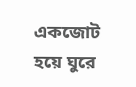একজোট হয়ে ঘুরে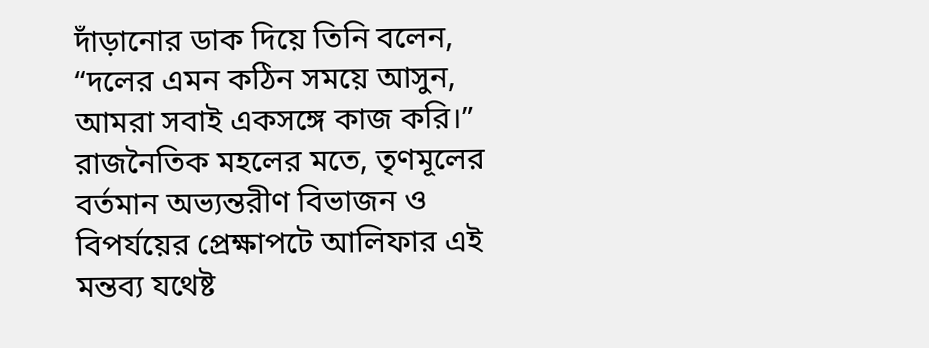দাঁড়ানোর ডাক দিয়ে তিনি বলেন, “দলের এমন কঠিন সময়ে আসুন, আমরা সবাই একসঙ্গে কাজ করি।” রাজনৈতিক মহলের মতে, তৃণমূলের বর্তমান অভ্যন্তরীণ বিভাজন ও বিপর্যয়ের প্রেক্ষাপটে আলিফার এই মন্তব্য যথেষ্ট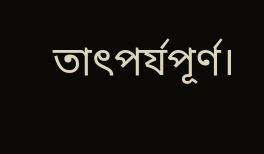তাৎপর্যপূর্ণ।